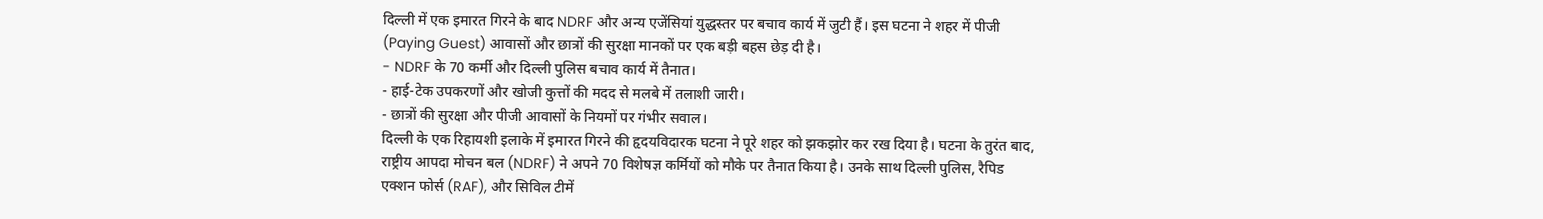दिल्ली में एक इमारत गिरने के बाद NDRF और अन्य एजेंसियां युद्धस्तर पर बचाव कार्य में जुटी हैं। इस घटना ने शहर में पीजी (Paying Guest) आवासों और छात्रों की सुरक्षा मानकों पर एक बड़ी बहस छेड़ दी है।
- NDRF के 70 कर्मी और दिल्ली पुलिस बचाव कार्य में तैनात।
- हाई-टेक उपकरणों और खोजी कुत्तों की मदद से मलबे में तलाशी जारी।
- छात्रों की सुरक्षा और पीजी आवासों के नियमों पर गंभीर सवाल।
दिल्ली के एक रिहायशी इलाके में इमारत गिरने की हृदयविदारक घटना ने पूरे शहर को झकझोर कर रख दिया है। घटना के तुरंत बाद, राष्ट्रीय आपदा मोचन बल (NDRF) ने अपने 70 विशेषज्ञ कर्मियों को मौके पर तैनात किया है। उनके साथ दिल्ली पुलिस, रैपिड एक्शन फोर्स (RAF), और सिविल टीमें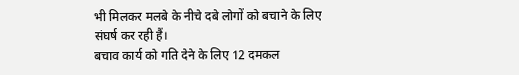भी मिलकर मलबे के नीचे दबे लोगों को बचाने के लिए संघर्ष कर रही हैं।
बचाव कार्य को गति देने के लिए 12 दमकल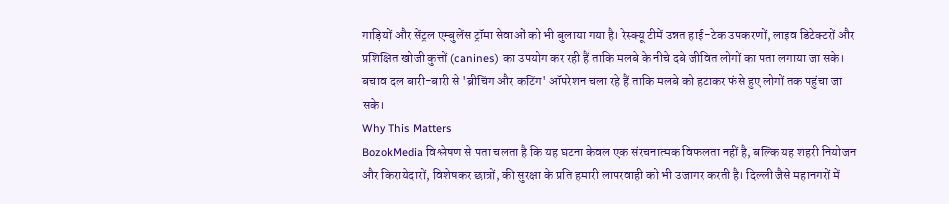गाड़ियों और सेंट्रल एम्बुलेंस ट्रॉमा सेवाओं को भी बुलाया गया है। रेस्क्यू टीमें उन्नत हाई-टेक उपकरणों, लाइव डिटेक्टरों और प्रशिक्षित खोजी कुत्तों (canines) का उपयोग कर रही हैं ताकि मलबे के नीचे दबे जीवित लोगों का पता लगाया जा सके। बचाव दल बारी-बारी से 'ब्रीचिंग और कटिंग' ऑपरेशन चला रहे हैं ताकि मलबे को हटाकर फंसे हुए लोगों तक पहुंचा जा सके।
Why This Matters
BozokMedia विश्लेषण से पता चलता है कि यह घटना केवल एक संरचनात्मक विफलता नहीं है, बल्कि यह शहरी नियोजन और किरायेदारों, विशेषकर छात्रों, की सुरक्षा के प्रति हमारी लापरवाही को भी उजागर करती है। दिल्ली जैसे महानगरों में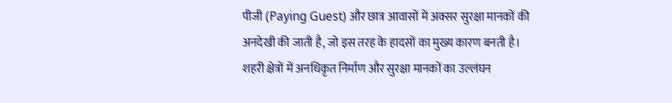पीजी (Paying Guest) और छात्र आवासों में अक्सर सुरक्षा मानकों की अनदेखी की जाती है, जो इस तरह के हादसों का मुख्य कारण बनती है।
शहरी क्षेत्रों में अनधिकृत निर्माण और सुरक्षा मानकों का उल्लंघन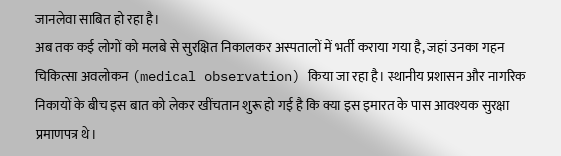जानलेवा साबित हो रहा है।
अब तक कई लोगों को मलबे से सुरक्षित निकालकर अस्पतालों में भर्ती कराया गया है, जहां उनका गहन चिकित्सा अवलोकन (medical observation) किया जा रहा है। स्थानीय प्रशासन और नागरिक निकायों के बीच इस बात को लेकर खींचतान शुरू हो गई है कि क्या इस इमारत के पास आवश्यक सुरक्षा प्रमाणपत्र थे।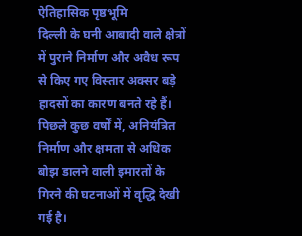ऐतिहासिक पृष्ठभूमि
दिल्ली के घनी आबादी वाले क्षेत्रों में पुराने निर्माण और अवैध रूप से किए गए विस्तार अक्सर बड़े हादसों का कारण बनते रहे हैं। पिछले कुछ वर्षों में, अनियंत्रित निर्माण और क्षमता से अधिक बोझ डालने वाली इमारतों के गिरने की घटनाओं में वृद्धि देखी गई है।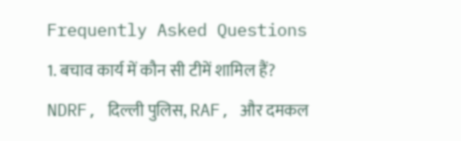Frequently Asked Questions
1. बचाव कार्य में कौन सी टीमें शामिल हैं?
NDRF, दिल्ली पुलिस, RAF, और दमकल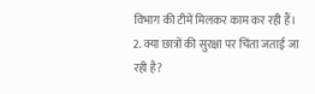विभाग की टीमें मिलकर काम कर रही हैं।
2. क्या छात्रों की सुरक्षा पर चिंता जताई जा रही है?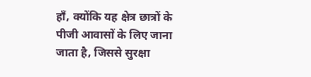हाँ, क्योंकि यह क्षेत्र छात्रों के पीजी आवासों के लिए जाना जाता है, जिससे सुरक्षा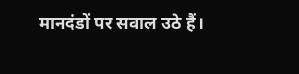मानदंडों पर सवाल उठे हैं।